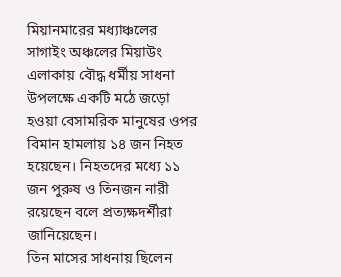মিয়ানমারের মধ্যাঞ্চলের সাগাইং অঞ্চলের মিয়াউং এলাকায় বৌদ্ধ ধর্মীয় সাধনা উপলক্ষে একটি মঠে জড়ো হওয়া বেসামরিক মানুষের ওপর বিমান হামলায় ১৪ জন নিহত হয়েছেন। নিহতদের মধ্যে ১১ জন পুরুষ ও তিনজন নারী রয়েছেন বলে প্রত্যক্ষদর্শীরা জানিয়েছেন।
তিন মাসের সাধনায় ছিলেন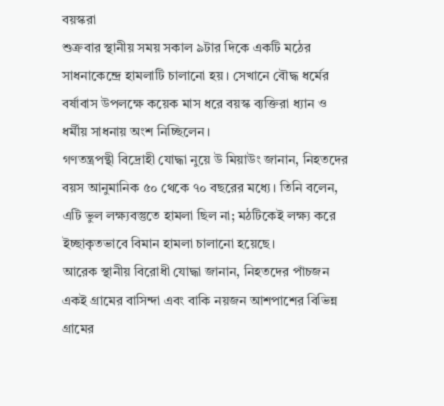বয়স্করা
শুক্রবার স্থানীয় সময় সকাল ৯টার দিকে একটি মঠের সাধনাকেন্দ্রে হামলাটি চালানো হয়। সেখানে বৌদ্ধ ধর্মের বর্ষাবাস উপলক্ষে কয়েক মাস ধরে বয়স্ক ব্যক্তিরা ধ্যান ও ধর্মীয় সাধনায় অংশ নিচ্ছিলেন।
গণতন্ত্রপন্থী বিদ্রোহী যোদ্ধা নুয়ে উ মিয়াউং জানান, নিহতদের বয়স আনুমানিক ৫০ থেকে ৭০ বছরের মধ্যে। তিনি বলেন, এটি ভুল লক্ষ্যবস্তুতে হামলা ছিল না; মঠটিকেই লক্ষ্য করে ইচ্ছাকৃতভাবে বিমান হামলা চালানো হয়েছে।
আরেক স্থানীয় বিরোধী যোদ্ধা জানান, নিহতদের পাঁচজন একই গ্রামের বাসিন্দা এবং বাকি নয়জন আশপাশের বিভিন্ন গ্রামের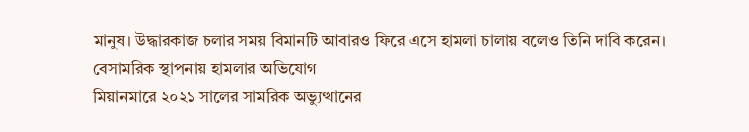মানুষ। উদ্ধারকাজ চলার সময় বিমানটি আবারও ফিরে এসে হামলা চালায় বলেও তিনি দাবি করেন।
বেসামরিক স্থাপনায় হামলার অভিযোগ
মিয়ানমারে ২০২১ সালের সামরিক অভ্যুত্থানের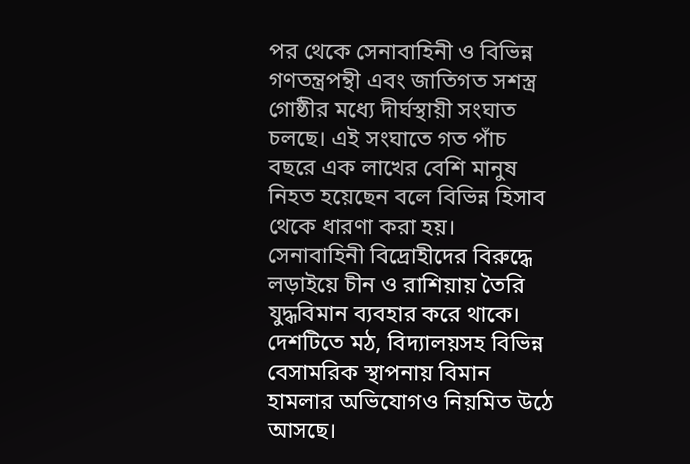পর থেকে সেনাবাহিনী ও বিভিন্ন গণতন্ত্রপন্থী এবং জাতিগত সশস্ত্র গোষ্ঠীর মধ্যে দীর্ঘস্থায়ী সংঘাত চলছে। এই সংঘাতে গত পাঁচ বছরে এক লাখের বেশি মানুষ নিহত হয়েছেন বলে বিভিন্ন হিসাব থেকে ধারণা করা হয়।
সেনাবাহিনী বিদ্রোহীদের বিরুদ্ধে লড়াইয়ে চীন ও রাশিয়ায় তৈরি যুদ্ধবিমান ব্যবহার করে থাকে। দেশটিতে মঠ, বিদ্যালয়সহ বিভিন্ন বেসামরিক স্থাপনায় বিমান হামলার অভিযোগও নিয়মিত উঠে আসছে।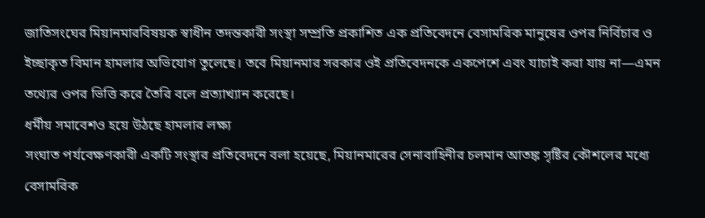জাতিসংঘের মিয়ানমারবিষয়ক স্বাধীন তদন্তকারী সংস্থা সম্প্রতি প্রকাশিত এক প্রতিবেদনে বেসামরিক মানুষের ওপর নির্বিচার ও ইচ্ছাকৃত বিমান হামলার অভিযোগ তুলেছে। তবে মিয়ানমার সরকার ওই প্রতিবেদনকে একপেশে এবং যাচাই করা যায় না—এমন তথ্যের ওপর ভিত্তি করে তৈরি বলে প্রত্যাখ্যান করেছে।
ধর্মীয় সমাবেশও হয়ে উঠছে হামলার লক্ষ্য
সংঘাত পর্যবেক্ষণকারী একটি সংস্থার প্রতিবেদনে বলা হয়েছে, মিয়ানমারের সেনাবাহিনীর চলমান আতঙ্ক সৃষ্টির কৌশলের মধ্যে বেসামরিক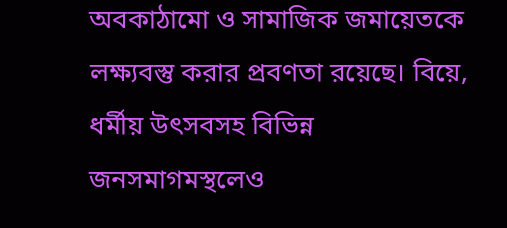অবকাঠামো ও সামাজিক জমায়েতকে লক্ষ্যবস্তু করার প্রবণতা রয়েছে। বিয়ে, ধর্মীয় উৎসবসহ বিভিন্ন জনসমাগমস্থলেও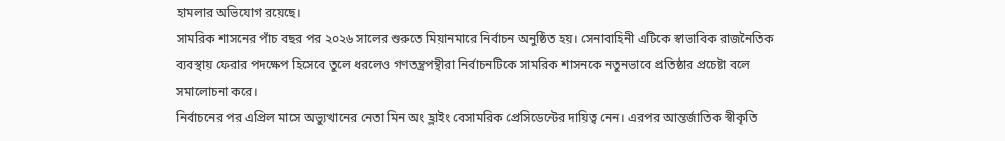হামলার অভিযোগ রয়েছে।
সামরিক শাসনের পাঁচ বছর পর ২০২৬ সালের শুরুতে মিয়ানমারে নির্বাচন অনুষ্ঠিত হয়। সেনাবাহিনী এটিকে স্বাভাবিক রাজনৈতিক ব্যবস্থায় ফেরার পদক্ষেপ হিসেবে তুলে ধরলেও গণতন্ত্রপন্থীরা নির্বাচনটিকে সামরিক শাসনকে নতুনভাবে প্রতিষ্ঠার প্রচেষ্টা বলে সমালোচনা করে।
নির্বাচনের পর এপ্রিল মাসে অভ্যুত্থানের নেতা মিন অং হ্লাইং বেসামরিক প্রেসিডেন্টের দায়িত্ব নেন। এরপর আন্তর্জাতিক স্বীকৃতি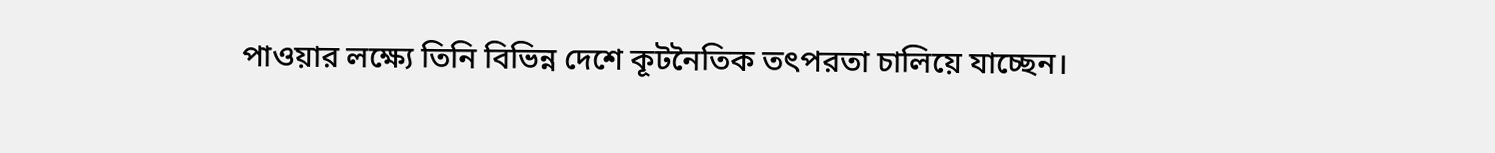পাওয়ার লক্ষ্যে তিনি বিভিন্ন দেশে কূটনৈতিক তৎপরতা চালিয়ে যাচ্ছেন।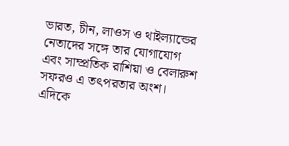ভারত, চীন, লাওস ও থাইল্যান্ডের নেতাদের সঙ্গে তার যোগাযোগ এবং সাম্প্রতিক রাশিয়া ও বেলারুশ সফরও এ তৎপরতার অংশ।
এদিকে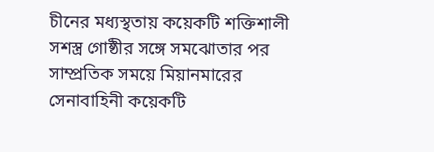চীনের মধ্যস্থতায় কয়েকটি শক্তিশালী সশস্ত্র গোষ্ঠীর সঙ্গে সমঝোতার পর সাম্প্রতিক সময়ে মিয়ানমারের সেনাবাহিনী কয়েকটি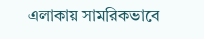এলাকায় সামরিকভাবে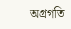অগ্রগতি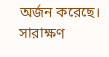অর্জন করেছে।
সারাক্ষণ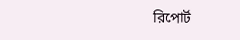রিপোর্ট